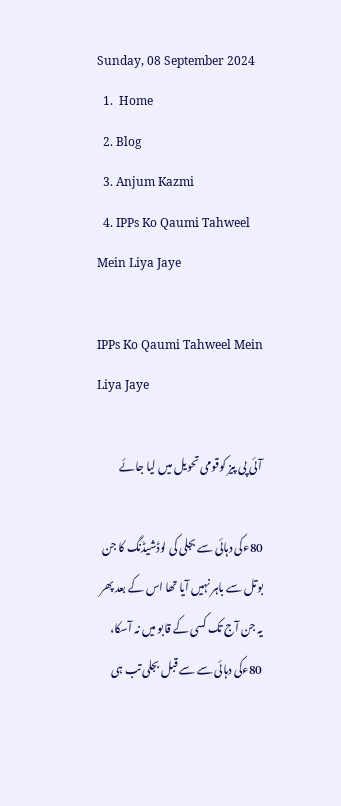Sunday, 08 September 2024
  1.  Home
  2. Blog
  3. Anjum Kazmi
  4. IPPs Ko Qaumi Tahweel Mein Liya Jaye

IPPs Ko Qaumi Tahweel Mein Liya Jaye

آئی پی پیز کوقومی تحویل میں لیا جائے

80ءکی دہائی سے بجلی کی لوڈشیڈنگ کا جن بوتل سے باہر نہیں آیا تھا اس کے بعد پھر یہ جن آج تک کسی کے قابو میں نہ آسکا، 80ءکی دہائی سے سے قبل بجلی تب ہی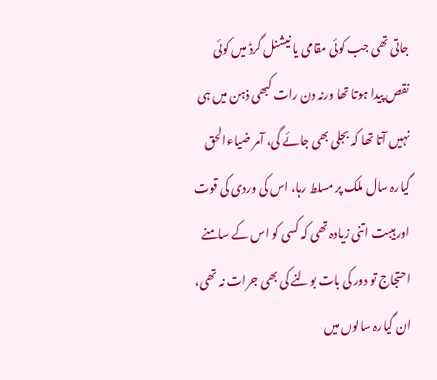جاتی تھی جب کوئی مقامی یا نیشنل گرڈ میں کوئی نقص پیدا ہوتا تھا ورنہ دن رات کبھی ذہن میں ہی نہیں آتا تھا کہ بجلی بھی جائے گی، آمر ضیاءالحق گیارہ سال ملک پر مسلط رہا، اس کی وردی کی قوت اور ہیبت اتنی زیادہ تھی کہ کسی کو اس کے سامنے احتجاج تو دور کی بات بولنے کی بھی جرات نہ تھی، ان گیارہ سالوں میں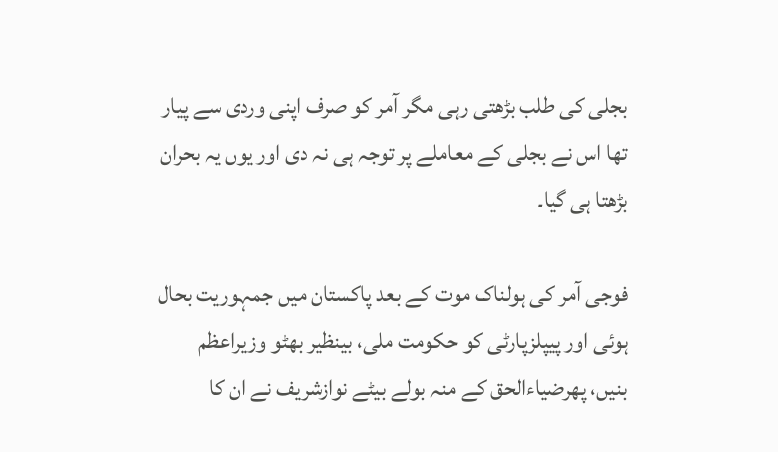بجلی کی طلب بڑھتی رہی مگر آمر کو صرف اپنی وردی سے پیار تھا اس نے بجلی کے معاملے پر توجہ ہی نہ دی اور یوں یہ بحران بڑھتا ہی گیا۔

فوجی آمر کی ہولناک موت کے بعد پاکستان میں جمہوریت بحال ہوئی اور پیپلزپارٹی کو حکومت ملی، بینظیر بھٹو وزیراعظم بنیں، پھرضیاءالحق کے منہ بولے بیٹے نوازشریف نے ان کا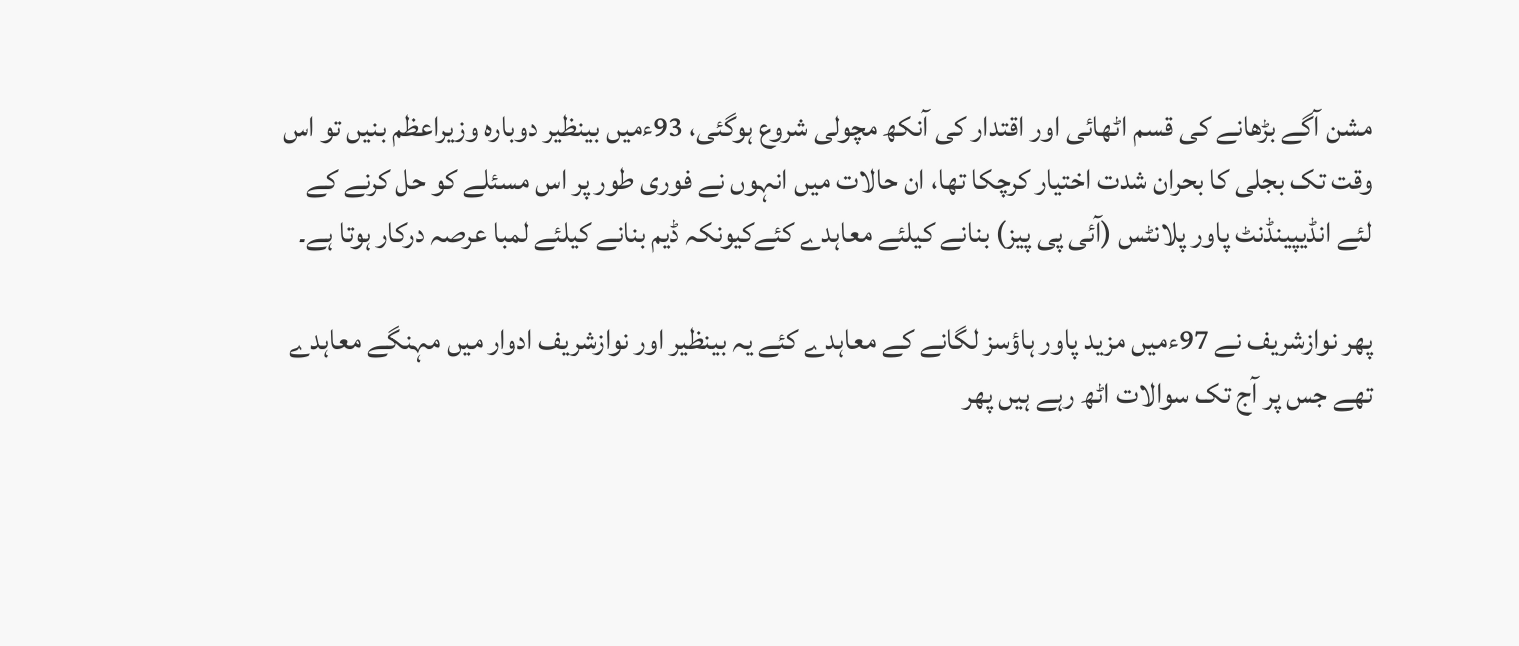مشن آگے بڑھانے کی قسم اٹھائی اور اقتدار کی آنکھ مچولی شروع ہوگئی، 93ءمیں بینظیر دوبارہ وزیراعظم بنیں تو اس وقت تک بجلی کا بحران شدت اختیار کرچکا تھا، ان حالات میں انہوں نے فوری طور پر اس مسئلے کو حل کرنے کے لئے انڈیپینڈنٹ پاور پلانٹس (آئی پی پیز) بنانے کیلئے معاہدے کئےکیونکہ ڈیم بنانے کیلئے لمبا عرصہ درکار ہوتا ہے۔

پھر نوازشریف نے 97ءمیں مزید پاور ہاؤسز لگانے کے معاہدے کئے یہ بینظیر اور نوازشریف ادوار میں مہنگے معاہدے تھے جس پر آج تک سوالات اٹھ رہے ہیں پھر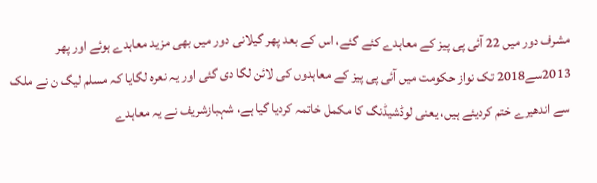مشرف دور میں 22 آئی پی پیز کے معاہدے کئے گئے، اس کے بعد پھر گیلانی دور میں بھی مزید معاہدے ہوئے اور پھر 2013سے2018 تک نواز حکومت میں آئی پی پیز کے معاہدوں کی لائن لگا دی گئی اور یہ نعرہ لگایا کہ مسلم لیگ ن نے ملک سے اندھیرے ختم کردیئے ہیں، یعنی لوڈشیڈنگ کا مکمل خاتمہ کردیا گیا ہے، شہبازشریف نے یہ معاہدے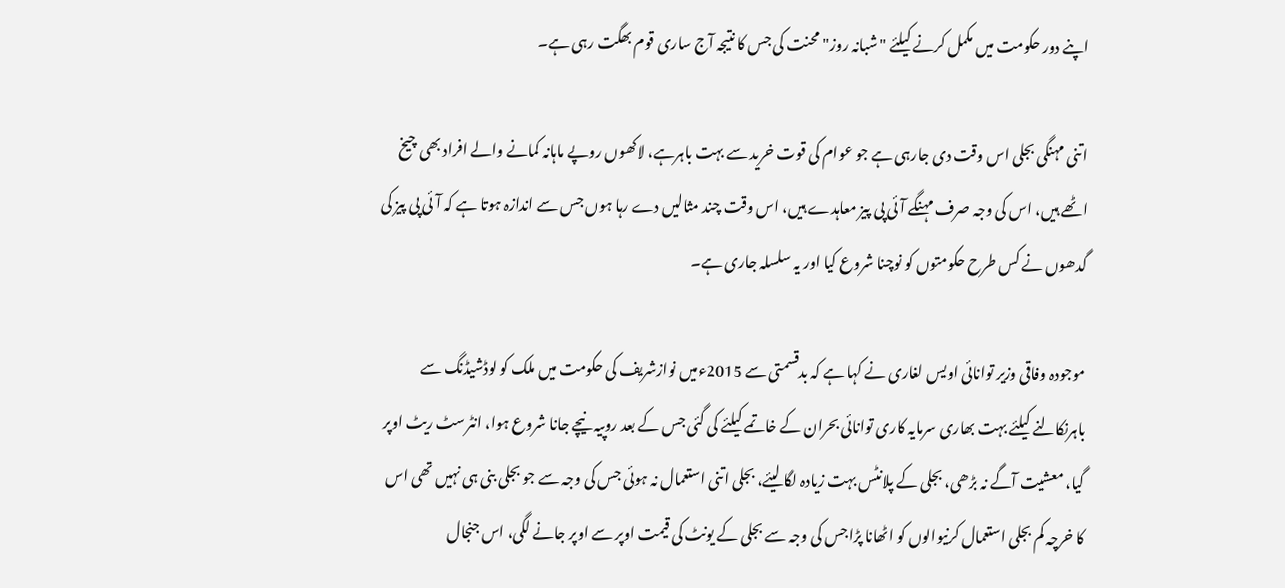اپنے دور حکومت میں مکمل کرنے کیلئے "شبانہ روز" محنت کی جس کا نتیجہ آج ساری قوم بھگت رہی ہے۔

اتنی مہنگی بجلی اس وقت دی جارہی ہے جو عوام کی قوت خرید سے بہت باہرہے، لاکھوں روپے ماہانہ کمانے والے افراد بھی چیخ اٹھے ہیں، اس کی وجہ صرف مہنگے آئی پی پیز معاہدے ہیں، اس وقت چند مثالیں دے رہا ہوں جس سے اندازہ ہوتا ہے کہ آئی پی پیز کی گدھوں نے کس طرح حکومتوں کو نوچنا شروع کیا اور یہ سلسلہ جاری ہے۔

موجودہ وفاقی وزیر توانائی اویس لغاری نے کہا ہے کہ بدقسمتی سے 2015ءمیں نوازشریف کی حکومت میں ملک کو لوڈشیڈنگ سے باہرنکالنے کیلئے بہت بھاری سرمایہ کاری توانائی بحران کے خاتمے کیلئے کی گئی جس کے بعد روپیہ نیچے جانا شروع ہوا، انٹرسٹ ریٹ اوپر گیا، معشیت آگے نہ بڑھی، بجلی کے پلانٹس بہت زیادہ لگا لیئے، بجلی اتنی استعمال نہ ہوئی جس کی وجہ سے جو بجلی بنی ہی نہیں تھی اس کا خرچہ کم بجلی استعمال کرنیوالوں کو اٹھانا پڑاجس کی وجہ سے بجلی کے یونٹ کی قیمت اوپر سے اوپر جانے لگی، اس جنجال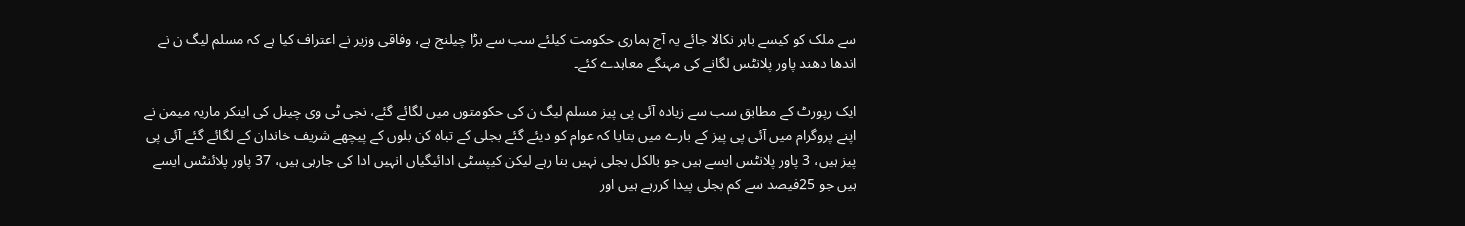سے ملک کو کیسے باہر نکالا جائے یہ آج ہماری حکومت کیلئے سب سے بڑا چیلنج ہے، وفاقی وزیر نے اعتراف کیا ہے کہ مسلم لیگ ن نے اندھا دھند پاور پلانٹس لگانے کی مہنگے معاہدے کئے۔

ایک رپورٹ کے مطابق سب سے زیادہ آئی پی پیز مسلم لیگ ن کی حکومتوں میں لگائے گئے، نجی ٹی وی چینل کی اینکر ماریہ میمن نے اپنے پروگرام میں آئی پی پیز کے بارے میں بتایا کہ عوام کو دیئے گئے بجلی کے تباہ کن بلوں کے پیچھے شریف خاندان کے لگائے گئے آئی پی پیز ہیں، 3 پاور پلانٹس ایسے ہیں جو بالکل بجلی نہیں بنا رہے لیکن کیپسٹی ادائیگیاں انہیں ادا کی جارہی ہیں، 37 پاور پلائنٹس ایسے ہیں جو 25فیصد سے کم بجلی پیدا کررہے ہیں اور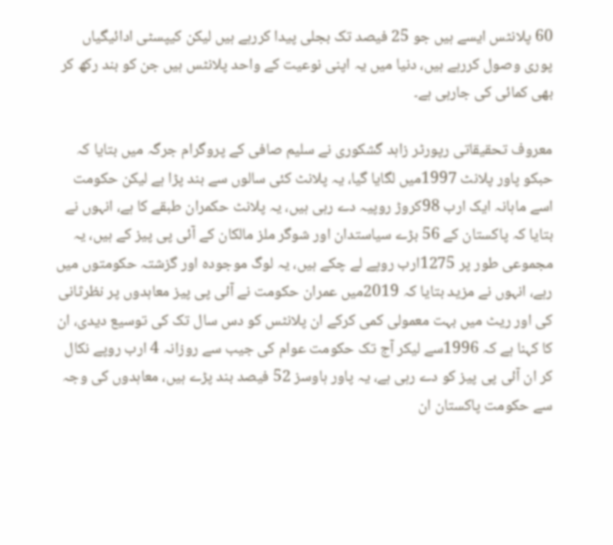60 پلانٹس ایسے ہیں جو 25 فیصد تک بجلی پیدا کررہے ہیں لیکن کیپسٹی ادائیگیاں پوری وصول کررہے ہیں، دنیا میں یہ اپنی نوعیت کے واحد پلانٹس ہیں جن کو بند رکھ کر بھی کمائی کی جارہی ہے۔

معروف تحقیقاتی رپورٹر زاہد گشکوری نے سلیم صافی کے پروگرام جرگہ میں بتایا کہ حبکو پاور پلانٹ 1997میں لگایا گیا، یہ پلانٹ کئی سالوں سے بند پڑا ہے لیکن حکومت اسے ماہانہ ایک ارب 98کروڑ روپیہ دے رہی ہیں، یہ پلانٹ حکمران طبقے کا ہے، انہوں نے بتایا کہ پاکستان کے 56 بڑے سیاستدان اور شوگر ملز مالکان کے آئی پی پیز کے ہیں، یہ مجموعی طور پر 1275ارب روپے لے چکے ہیں، یہ لوگ موجودہ اور گزشتہ حکومتوں میں رہے، انہوں نے مزید بتایا کہ 2019میں عمران حکومت نے آئی پی پیز معاہدوں پر نظرثانی کی اور ریٹ میں بہت معمولی کمی کرکے ان پلانٹس کو دس سال تک کی توسیع دیدی، ان کا کہنا ہے کہ 1996سے لیکر آج تک حکومت عوام کی جیب سے روزانہ 4 ارب روپے نکال کر ان آئی پی پیز کو دے رہی ہے، یہ پاور ہاوسز 52 فیصد بند پڑے ہیں، معاہدوں کی وجہ سے حکومت پاکستان ان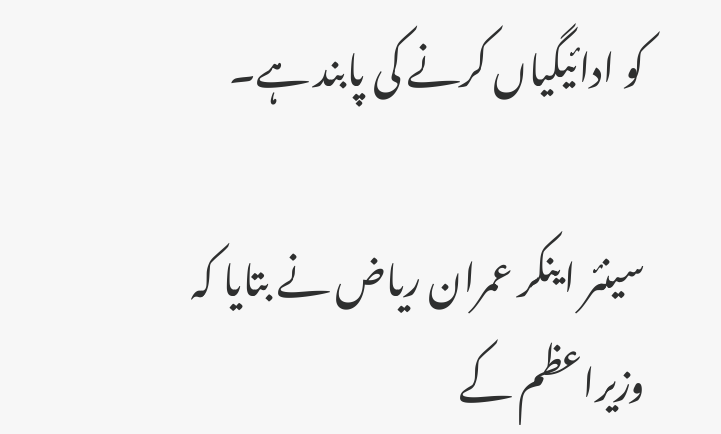کو ادائیگیاں کرنے کی پابند ہے۔

سینئر اینکر عمران ریاض نے بتایا کہ وزیراعظم کے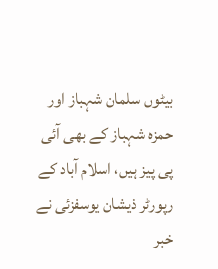بیٹوں سلمان شہباز اور حمزہ شہباز کے بھی آئی پی پیز ہیں، اسلام آباد کے رپورٹر ذیشان یوسفزئی نے خبر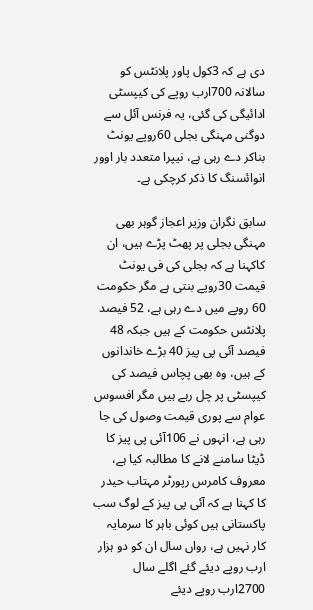دی ہے کہ 3کول پاور پلانٹس کو سالانہ 700ارب روپے کی کیپسٹی ادائیگی کی گئی، یہ فرنس آئل سے دوگنی مہنگی بجلی 60روپے یونٹ بناکر دے رہی ہے، نیپرا متعدد بار اوور انوائسنگ کا ذکر کرچکی ہے۔

سابق نگران وزیر اعجاز گوہر بھی مہنگی بجلی پر پھٹ پڑے ہیں، ان کاکہنا ہے کہ بجلی کی فی یونٹ قیمت 30روپے بنتی ہے مگر حکومت 60 روپے میں دے رہی ہے، 52 فیصد پلانٹس حکومت کے ہیں جبکہ 48 فیصد آئی پی پیز 40 بڑے خاندانوں کے ہیں، وہ بھی پچاس فیصد کی کیپسٹی پر چل رہے ہیں مگر افسوس عوام سے پوری قیمت وصول کی جا رہی ہے، انہوں نے 106آئی پی پیز کا ڈیٹا سامنے لانے کا مطالبہ کیا ہے، معروف کامرس رپورٹر مہتاب حیدر کا کہنا ہے کہ آئی پی پیز کے لوگ سب پاکستانی ہیں کوئی باہر کا سرمایہ کار نہیں ہے، رواں سال ان کو دو ہزار ارب روپے دیئے گئے اگلے سال 2700ارب روپے دیئے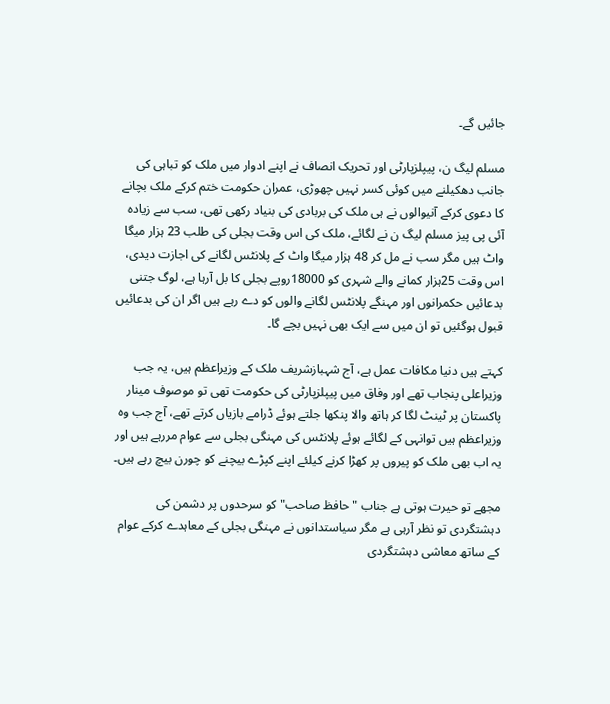جائیں گے۔

مسلم لیگ ن، پیپلزپارٹی اور تحریک انصاف نے اپنے ادوار میں ملک کو تباہی کی جانب دھکیلنے میں کوئی کسر نہیں چھوڑی، عمران حکومت ختم کرکے ملک بچانے کا دعوی کرکے آنیوالوں نے ہی ملک کی بربادی کی بنیاد رکھی تھی، سب سے زیادہ آئی پی پیز مسلم لیگ ن نے لگائے، ملک کی اس وقت بجلی کی طلب 23 ہزار میگا واٹ ہیں مگر سب نے مل کر 48 ہزار میگا واٹ کے پلانٹس لگانے کی اجازت دیدی، اس وقت 25ہزار کمانے والے شہری کو 18000روپے بجلی کا بل آرہا ہے، لوگ جتنی بدعائیں حکمرانوں اور مہنگے پلانٹس لگانے والوں کو دے رہے ہیں اگر ان کی بدعائیں قبول ہوگئیں تو ان میں سے ایک بھی نہیں بچے گا۔

کہتے ہیں دنیا مکافات عمل ہے، آج شہبازشریف ملک کے وزیراعظم ہیں، یہ جب وزیراعلی پنجاب تھے اور وفاق میں پیپلزپارٹی کی حکومت تھی تو موصوف مینار پاکستان پر ٹینٹ لگا کر ہاتھ والا پنکھا جلتے ہوئے ڈرامے بازیاں کرتے تھے، آج جب وہ وزیراعظم ہیں توانہی کے لگائے ہوئے پلانٹس کی مہنگی بجلی سے عوام مررہے ہیں اور یہ اب بھی ملک کو پیروں پر کھڑا کرنے کیلئے اپنے کپڑے بیچنے کو چورن بیچ رہے ہیں۔

مجھے تو حیرت ہوتی ہے جناب "حافظ صاحب" کو سرحدوں پر دشمن کی دہشتگردی تو نظر آرہی ہے مگر سیاستدانوں نے مہنگی بجلی کے معاہدے کرکے عوام کے ساتھ معاشی دہشتگردی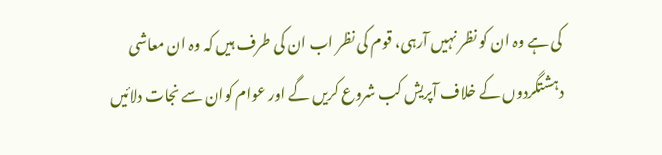کی ہے وہ ان کو نظر نہیں آرہی، قوم کی نظر اب ان کی طرف ہیں کہ وہ ان معاشی دہشتگردوں کے خلاف آپریش کب شروع کریں گے اور عوام کوان سے نجات دلائیں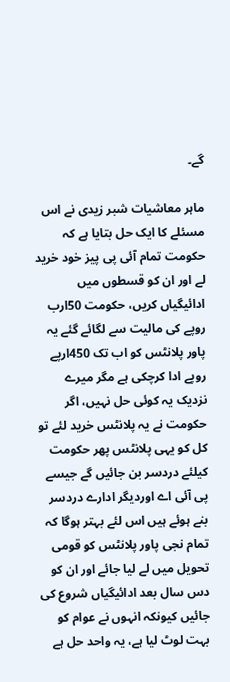گے۔

ماہر معاشیات شبر زیدی نے اس مسئلے کا ایک حل بتایا ہے کہ حکومت تمام آئی پی پیز خود خرید لے اور ان کو قسطوں میں ادائیگیاں کریں، حکومت 50ارب روپے کی مالیت سے لگائے گئے یہ پاور پلانٹس کو اب تک 450ارپے روپے ادا کرچکی ہے مگر میرے نزدیک یہ کوئی حل نہیں، اگر حکومت نے یہ پلانٹس خرید لئے تو کل کو یہی پلانٹس پھر حکومت کیلئے دردسر بن جائیں گے جیسے پی آئی اے اوردیگر ادارے دردسر بنے ہوئے ہیں اس لئے بہتر ہوگا کہ تمام نجی پاور پلانٹس کو قومی تحویل میں لے لیا جائے اور ان کو دس سال بعد ادائیگیاں شروع کی جائیں کیونکہ انہوں نے عوام کو بہت لوٹ لیا ہے، یہ واحد حل ہے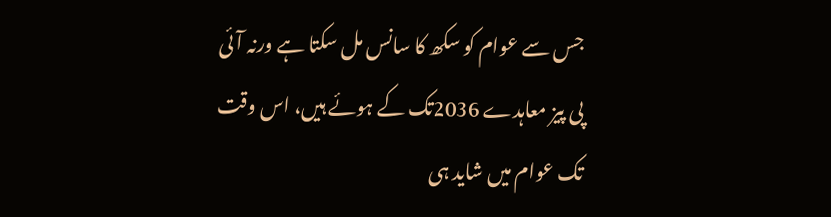جس سے عوام کو سکھ کا سانس مل سکتا ہے ورنہ آئی پی پیز معاہدے 2036تک کے ہوئے ہیں، اس وقت تک عوام میں شاید ہی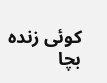کوئی زندہ بچا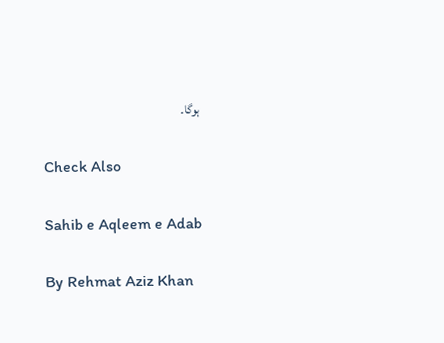ہوگا۔

Check Also

Sahib e Aqleem e Adab

By Rehmat Aziz Khan